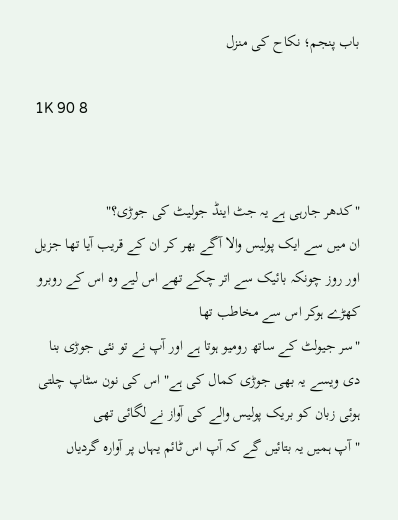باب پنجم؛ نکاح کی منزل

1K 90 8


"کدھر جارہی ہے یہ جٹ اینڈ جولیٹ کی جوڑی؟"
ان میں سے ایک پولیس والا آگے بھر کر ان کے قریب آیا تھا جزیل اور روز چونکہ بائیک سے اتر چکے تھے اس لیے وہ اس کے روبرو کھڑے ہوکر اس سے مخاطب تھا
"سر جیولٹ کے ساتھ رومیو ہوتا ہے اور آپ نے تو نئی جوڑی بنا دی ویسے یہ بھی جوڑی کمال کی ہے" اس کی نون سٹاپ چلتی ہوئی زبان کو بریک پولیس والے کی آواز نے لگائی تھی
"آپ ہمیں یہ بتائیں گے کہ آپ اس ٹائم یہاں پر آوارہ گردیاں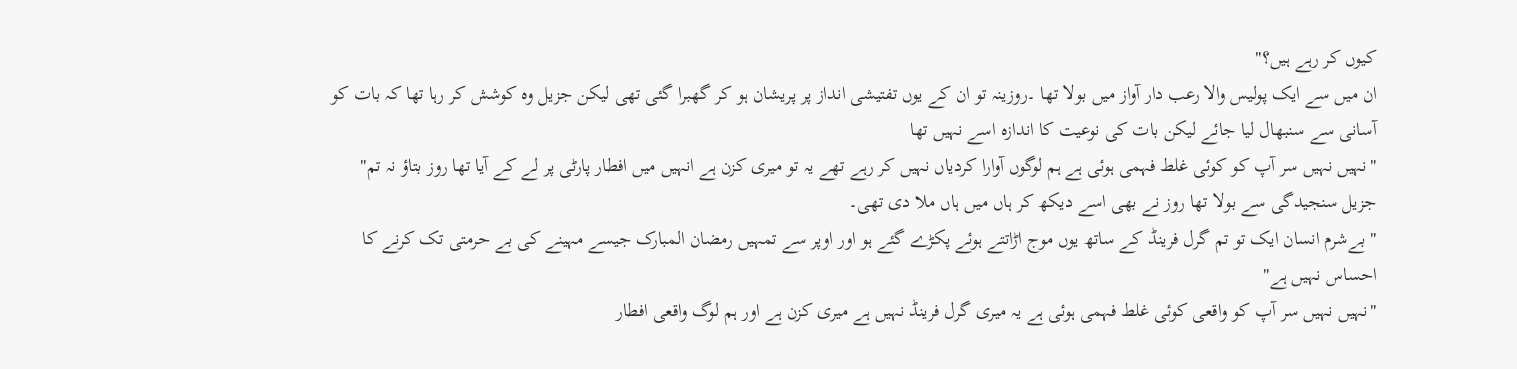کیوں کر رہے ہیں؟"
ان میں سے ایک پولیس والا رعب دار آواز میں بولا تھا ۔روزینہ تو ان کے یوں تفتیشی انداز پر پریشان ہو کر گھبرا گئی تھی لیکن جزیل وہ کوشش کر رہا تھا کہ بات کو آسانی سے سنبھال لیا جائے لیکن بات کی نوعیت کا اندازہ اسے نہیں تھا
"نہیں نہیں سر آپ کو کوئی غلط فہمی ہوئی ہے ہم لوگوں آوارا کردیاں نہیں کر رہے تھے یہ تو میری کزن ہے انہیں میں افطار پارٹی پر لے کے آیا تھا روز بتاؤ نہ تم"
جزیل سنجیدگی سے بولا تھا روز نے بھی اسے دیکھ کر ہاں میں ہاں ملا دی تھی۔
"بےشرم انسان ایک تو تم گرل فرینڈ کے ساتھ یوں موج اڑاتتے ہوئے پکڑے گئے ہو اور اوپر سے تمہیں رمضان المبارک جیسے مہینے کی بے حرمتی تک کرنے کا احساس نہیں ہے"
"نہیں نہیں سر آپ کو واقعی کوئی غلط فہمی ہوئی ہے یہ میری گرل فرینڈ نہیں ہے میری کزن ہے اور ہم لوگ واقعی افطار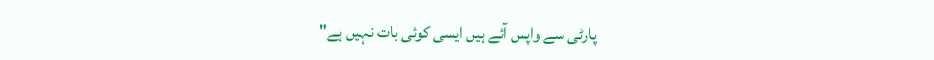پارٹی سے واپس آئے ہیں ایسی کوئی بات نہیں ہے"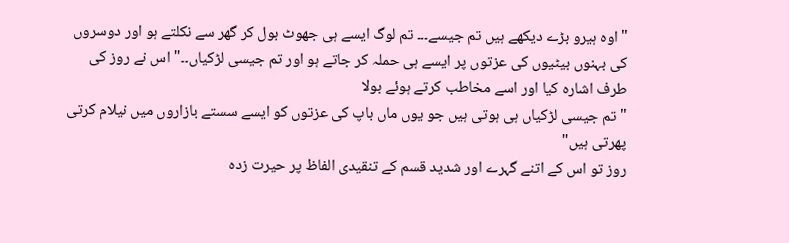"اوہ ہیرو بڑے دیکھے ہیں تم جیسے۔۔۔ تم لوگ ایسے ہی جھوٹ بول کر گھر سے نکلتے ہو اور دوسروں کی بہنوں بیٹیوں کی عزتوں پر ایسے ہی حملہ کر جاتے ہو اور تم جیسی لڑکیاں۔۔" اس نے روز کی طرف اشارہ کیا اور اسے مخاطب کرتے ہوئے بولا
"تم جیسی لڑکیاں ہی ہوتی ہیں جو یوں ماں باپ کی عزتوں کو ایسے سستے بازاروں میں نیلام کرتی پھرتی ہیں"
روز تو اس کے اتنے گہرے اور شدید قسم کے تنقیدی الفاظ پر حیرت زدہ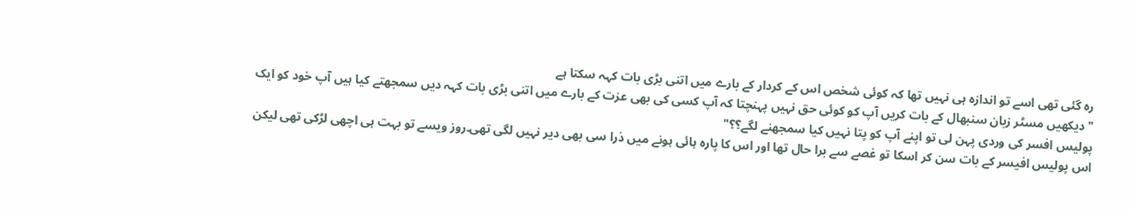رہ گئی تھی اسے تو اندازہ ہی نہیں تھا کہ کوئی شخص اس کے کردار کے بارے میں اتنی بڑی بات کہہ سکتا ہے
"دیکھیں مسٹر زبان سنبھال کے بات کریں آپ کو کوئی حق نہیں پہنچتا کہ آپ کسی کی بھی عزت کے بارے میں اتنی بڑی بات کہہ دیں سمجھتے کیا ہیں آپ خود کو ایک پولیس افسر کی وردی پہن لی تو اپنے آپ کو پتا نہیں کیا سمجھنے لگے؟؟"
اس پولیس افیسر کے بات سن کر اسکا تو غصے سے برا حال تھا اور اس کا پارہ ہائی ہونے میں ذرا سی بھی دیر نہیں لگی تھی۔روز ویسے تو بہت ہی اچھی لڑکی تھی لیکن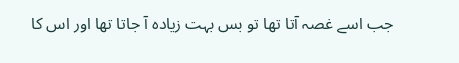جب اسے غصہ آتا تھا تو بس بہت زیادہ آ جاتا تھا اور اس کا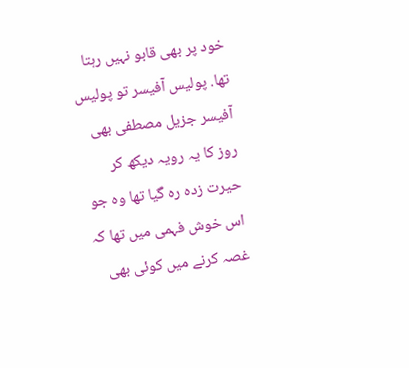خود پر بھی قابو نہیں رہتا تھا. پولیس آفیسر تو پولیس آفیسر جزیل مصطفی بھی روز کا یہ رویہ دیکھ کر حیرت زدہ رہ گیا تھا وہ جو اس خوش فہمی میں تھا کہ غصہ کرنے میں کوئی بھی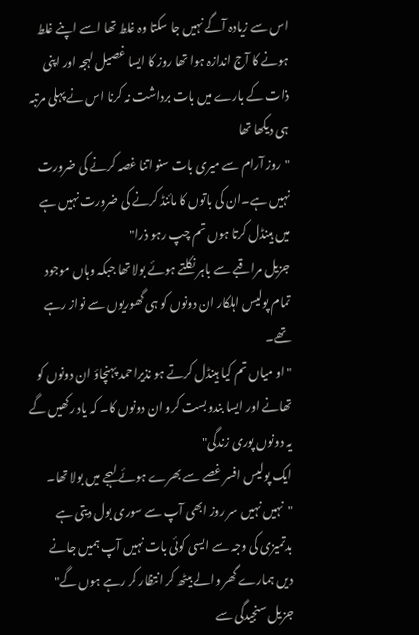اس سے زیادہ آگے نہیں جا سکتا وہ غلط تھا اسے اپنے غلط ہونے کا آج اندازہ ہوا تھا روز کا ایسا غصیل لہجہ اور اپنی ذات کے بارے میں بات برداشت نہ کرنا اس نے پہلی مرتبہ ہی دیکھا تھا
"روز آرام سے میری بات سنو اتنا غصہ کرنے کی ضرورت نہیں ہے۔ان کی باتوں کا مائنڈ کرنے کی ضرورت نہیں ہے میں ہینڈل کرتا ہوں تم چپ رہو ذرا"
جزیل مراقبے سے باہر نکلتے ہوئے بولا تھا جبکہ وہاں موجود تمام پولیس اہلکار ان دونوں کو ہی گھوریوں سے نواز رہے تھے۔
"او میاں تم کیا ہینڈل کرتے ہو نذیراحمد پہنچاؤ ان دونوں کو تھانے اور ایسا بندوبست کرو ان دونوں کا۔ کہ یاد رکھیں گے یہ دونوں پوری زندگی"
ایک پولیس افسر غصے سے بھرے ہوئے لہجے میں بولا تھا۔
"نہیں نہیں سر روز ابھی آپ سے سوری بول دیتی ہے بدتمیزی کی وجہ سے ایسی کوئی بات نہیں آپ ہمیں جانے دیں ہمارے گھر والے بیٹھ کر انتظار کر رہے ہوں گے"
جزیل سنجیدگی سے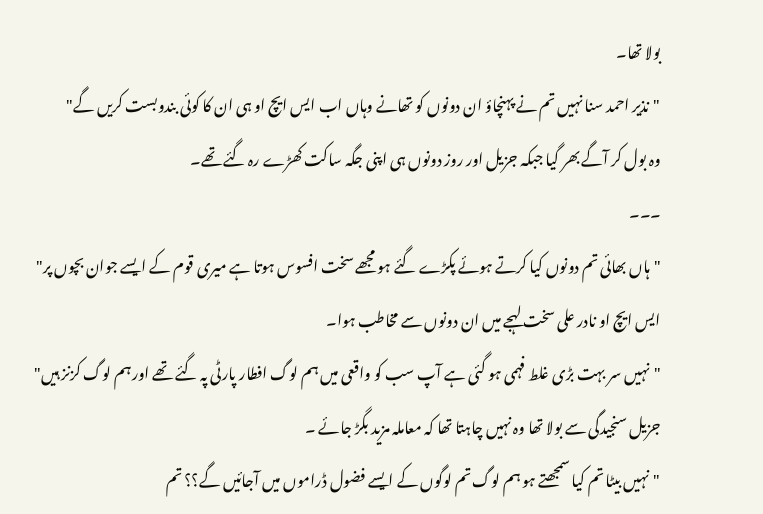بولا تھا۔
"نذیر احمد سنا نہیں تم نے پہنچاؤ ان دونوں کو تھانے وہاں اب ایس ایچ او ہی ان کا کوئی بندوبست کریں گے"
وہ بول کر آگے بھر گیا جبکہ جزیل اور روز دونوں ہی اپنی جگہ ساکت کھڑے رہ گئے تھے۔
۔۔۔
"ہاں بھائی تم دونوں کیا کرتے ہوئے پکڑے گئے ہو مجھے سخت افسوس ہوتا ہے میری قوم کے ایسے جوان بچوں پر"
ایس ایچ او نادر علی سخت لہجے میں ان دونوں سے مخاطب ہوا۔
"نہیں سر بہت بڑی غلط فہمی ہو گئی ہے آپ سب کو واقعی میں ہم لوگ افطار پارٹی پہ گئے تھے اور ہم لوگ کزنز ہیں"
جزیل سنجیدگی سے بولا تھا وہ نہیں چاہتا تھا کہ معاملہ مزید بگڑ جائے ۔
"نہیں بیٹا تم کیا سمجھتے ہو ہم لوگ تم لوگوں کے ایسے فضول ڈراموں میں آجائیں گے؟؟ تم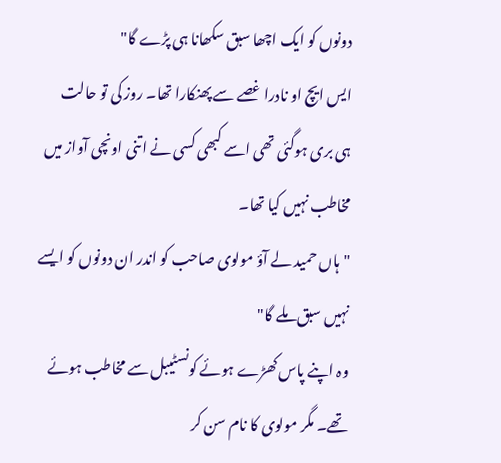دونوں کو ایک اچھا سبق سکھانا ہی پڑے گا"
ایس ایچ او نادرا غصے سے پھنکارا تھا۔ روز کی تو حالت ہی بری ہوگئی تھی اسے کبھی کسی نے اتنی اونچی آواز میں مخاطب نہیں کیا تھا۔
"ہاں حمید لے آؤ مولوی صاحب کو اندر ان دونوں کو ایسے نہیں سبق ملے گا"
وہ اپنے پاس کھڑے ہوئے کونسٹیبل سے مخاطب ہوئے تھے۔ مگر مولوی کا نام سن کر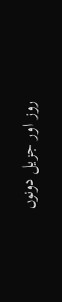روز اور جزیل دونوں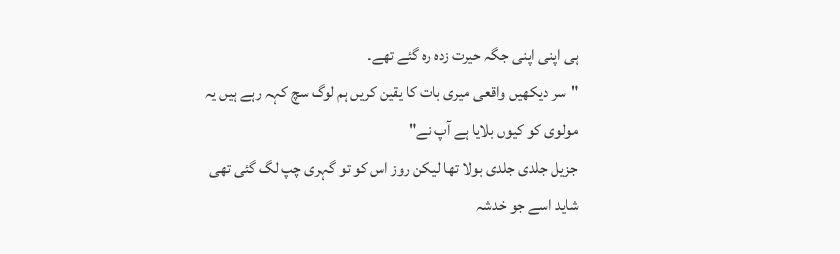ہی اپنی اپنی جگہ حیرت زدہ رہ گئے تھے۔
"سر دیکھیں واقعی میری بات کا یقین کریں ہم لوگ سچ کہہ رہے ہیں یہ مولوی کو کیوں بلایا ہے آپ نے"
جزیل جلدی جلدی بولا تھا لیکن روز اس کو تو گہری چپ لگ گئی تھی شاید اسے جو خدشہ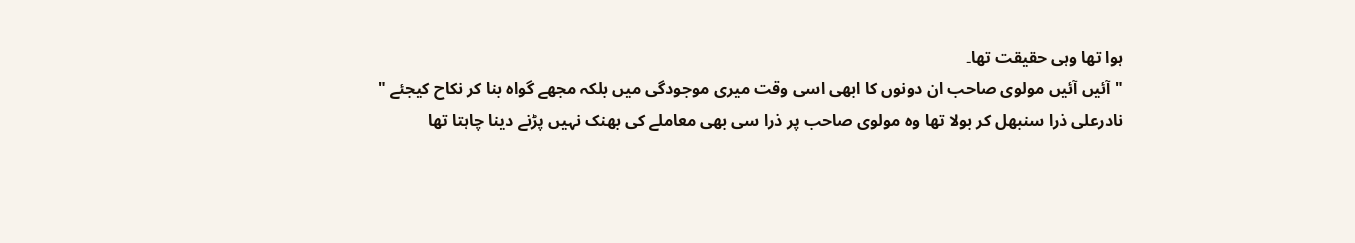ہوا تھا وہی حقیقت تھا۔
"آئیں آئیں مولوی صاحب ان دونوں کا ابھی اسی وقت میری موجودگی میں بلکہ مجھے گواہ بنا کر نکاح کیجئے "
نادرعلی ذرا سنبھل کر بولا تھا وہ مولوی صاحب پر ذرا سی بھی معاملے کی بھنک نہیں پڑنے دینا چاہتا تھا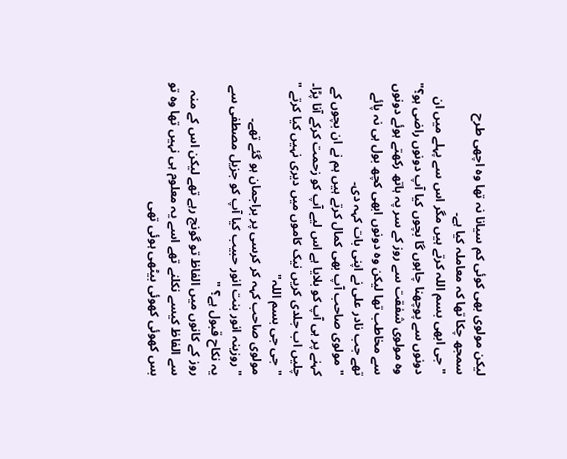لیکن مولوی بھی کوئی کم سیانا نہ تھا وہ اچھی طرح سمجھ چکا تھا کہ معاملہ کیا ہے۔
"جی ابھی بسم اللہ کرتے ہیں مگر اس سے پہلے میں ان دونوں سے پوچھنا چاہوں گا بچوں کیا آپ دونوں راضی ہو؟"
وہ مولوی شفقت سے روز کے سر پہ ہاتھ رکھتے ہوئے دونوں سے مخاطب تھا لیکن وہ دونوں ابھی کچھ بول ہی نہ پائے تھے جب نادر علی نے اپنی بات کہہ دی۔
"مولوی صاحب آپ بھی کمال کرتے ہیں ہم نے ان بچوں کے کہنے پر ہی آپ کو بلایا ہے اس لیے آپ کو زحمت کرکے آنا پڑا۔ چلیں اب جلدی کریں نیک کاموں میں دیری نہیں کیا کرتے "
"جی جی بسم اللہ"
مولوی صاحب کہہ کر کرسی پر براجمان ہو گئے تھے۔
"روزینہ انور بنت انور حبیب کیا آپ کو جزیل مصطفی سے یہ نکاح قبول ہے؟ "
روز کے کانوں میں الفاظ تو گونج رہے تھے لیکن اس کے منہ سے الفاظ کیسے نکلنے تھے اسے یہ معلوم ہی نہیں تھا وہ تو بس کھوئی کھوئی بیٹھی ہوئی تھی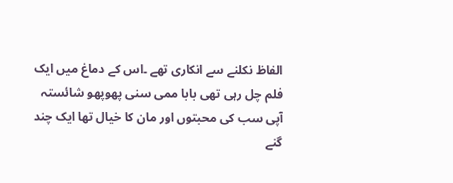الفاظ نکلنے سے انکاری تھے ۔اس کے دماغ میں ایک فلم چل رہی تھی بابا ممی سنی پھوپھو شائستہ آپی سب کی محبتوں اور مان کا خیال تھا ایک چند گنے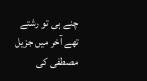چنے ہی تو رشتے تھے آخر میں جزیل مصطفی کی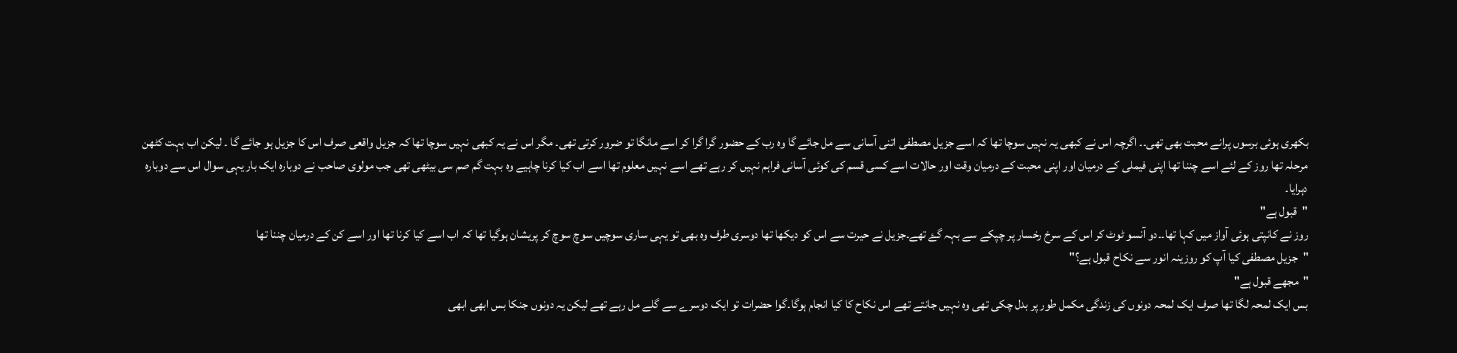بکھری ہوئی برسوں پرانے محبت بھی تھی۔۔ اگرچہ اس نے کبھی یہ نہیں سوچا تھا کہ اسے جزیل مصطفی اتنی آسانی سے مل جائے گا وہ رب کے حضور گرا گرا کر اسے مانگا تو ضرور کرتی تھی۔ مگر اس نے یہ کبھی نہیں سوچا تھا کہ جزیل واقعی صرف اس کا جزیل ہو جائے گا ۔ لیکن اب بہت کٹھن مرحلہ تھا روز کے لئے اسے چننا تھا اپنی فیملی کے درمیان اور اپنی محبت کے درمیان وقت اور حالات اسے کسی قسم کی کوئی آسانی فراہم نہیں کر رہے تھے اسے نہیں معلوم تھا اسے اب کیا کرنا چاہیے وہ بہت گم صم سی بیٹھی تھی جب مولوی صاحب نے دوبارہ ایک بار یہی سوال اس سے دوبارہ دہرایا۔
"قبول ہے"
روز نے کانپتی ہوئی آواز میں کہا تھا۔۔دو آنسو ٹوٹ کر اس کے سرخ رخسار پر چپکے سے بہہ گۓ تھے۔جزیل نے حیرت سے اس کو دیکھا تھا دوسری طرف وہ بھی تو یہی ساری سوچیں سوچ سوچ کر پریشان ہوگیا تھا کہ اب اسے کیا کرنا تھا اور اسے کن کے درمیان چننا تھا
"جزیل مصطفی کیا آپ کو روزینہ انور سے نکاح قبول ہے؟"
"مجھے قبول ہے"
بس ایک لمحہ لگا تھا صرف ایک لمحہ دونوں کی زندگی مکمل طور پر بدل چکی تھی وہ نہیں جانتے تھے اس نکاح کا کیا انجام ہوگا۔گوا حضرات تو ایک دوسرے سے گلے مل رہے تھے لیکن یہ دونوں جنکا بس ابھی ابھی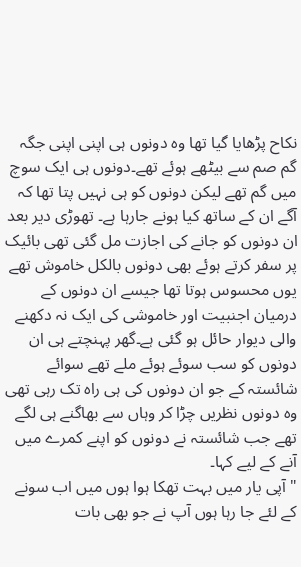نکاح پڑھایا گیا تھا وہ دونوں ہی اپنی اپنی جگہ گم صم سے بیٹھے ہوئے تھے۔دونوں ہی ایک سوچ میں گم تھے لیکن دونوں کو ہی نہیں پتا تھا کہ آگے ان کے ساتھ کیا ہونے جارہا ہے۔ تھوڑی دیر بعد ان دونوں کو جانے کی اجازت مل گئی تھی بائیک پر سفر کرتے ہوئے بھی دونوں بالکل خاموش تھے یوں محسوس ہوتا تھا جیسے ان دونوں کے درمیان اجنبیت اور خاموشی کی ایک نہ دکھنے والی دیوار حائل ہو گئی ہے۔گھر پہنچتے ہی ان دونوں کو سب سوئے ہوئے ملے تھے سوائے شائستہ کے جو ان دونوں کی ہی راہ تک رہی تھی وہ دونوں نظریں چڑا کر وہاں سے بھاگنے ہی لگے تھے جب شائستہ نے دونوں کو اپنے کمرے میں آنے کے لیے کہا۔
"آپی یار میں بہت تھکا ہوا ہوں میں اب سونے کے لئے جا رہا ہوں آپ نے جو بھی بات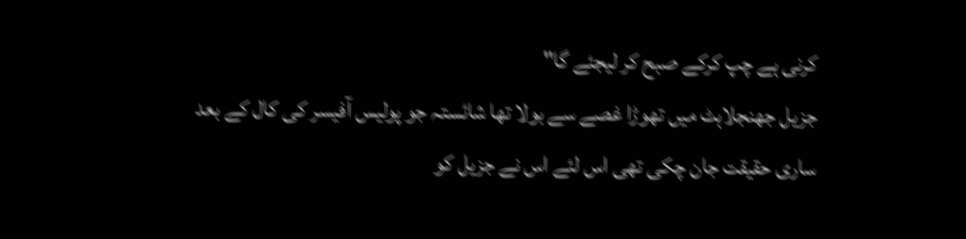کرنی ہے چپ کرکے صبح کر لیجئے گا"
جزیل جھنجلاہٹ میں تھوڑا غصے سے بولا تھا شائستہ جو پولیس آفیسر کی کال کے بعد ساری حقیقت جان چکی تھی اس لئے اس نے جزیل کو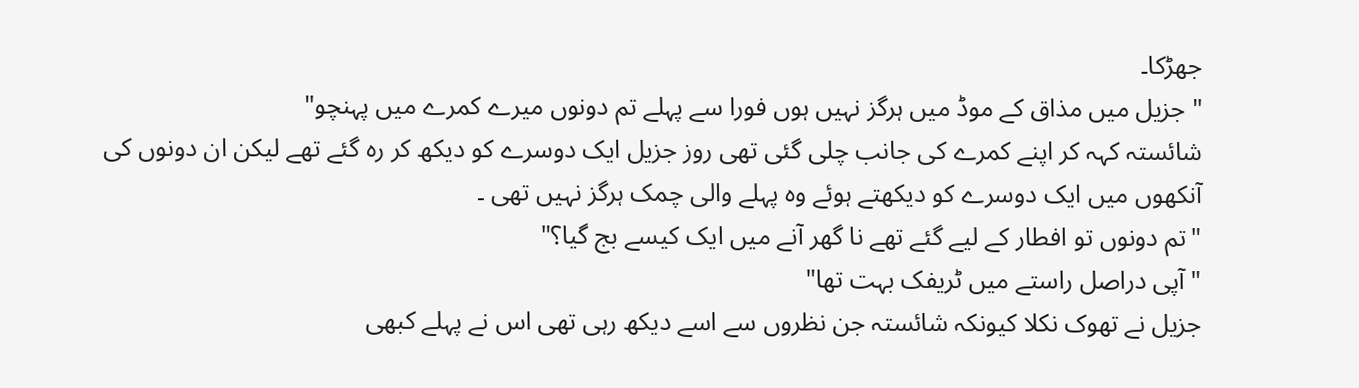جھڑکا۔
" جزیل میں مذاق کے موڈ میں ہرگز نہیں ہوں فورا سے پہلے تم دونوں میرے کمرے میں پہنچو"
شائستہ کہہ کر اپنے کمرے کی جانب چلی گئی تھی روز جزیل ایک دوسرے کو دیکھ کر رہ گئے تھے لیکن ان دونوں کی آنکھوں میں ایک دوسرے کو دیکھتے ہوئے وہ پہلے والی چمک ہرگز نہیں تھی ۔
"تم دونوں تو افطار کے لیے گئے تھے نا گھر آنے میں ایک کیسے بج گیا؟"
"آپی دراصل راستے میں ٹریفک بہت تھا"
جزیل نے تھوک نکلا کیونکہ شائستہ جن نظروں سے اسے دیکھ رہی تھی اس نے پہلے کبھی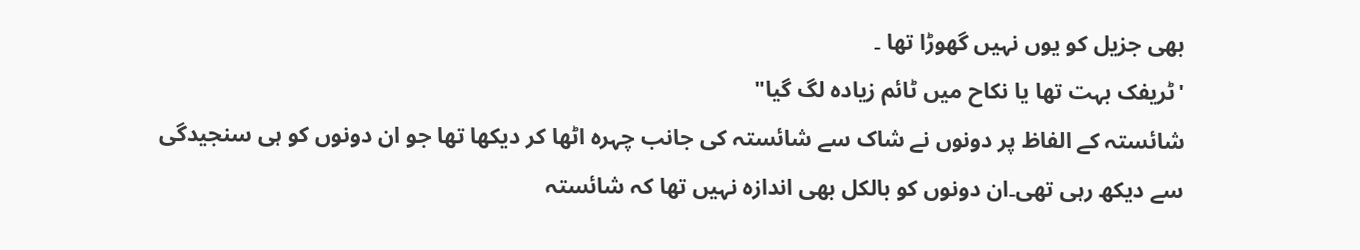بھی جزیل کو یوں نہیں گھوڑا تھا ۔
'ٹریفک بہت تھا یا نکاح میں ٹائم زیادہ لگ گیا"
شائستہ کے الفاظ پر دونوں نے شاک سے شائستہ کی جانب چہرہ اٹھا کر دیکھا تھا جو ان دونوں کو ہی سنجیدگی سے دیکھ رہی تھی۔ان دونوں کو بالکل بھی اندازہ نہیں تھا کہ شائستہ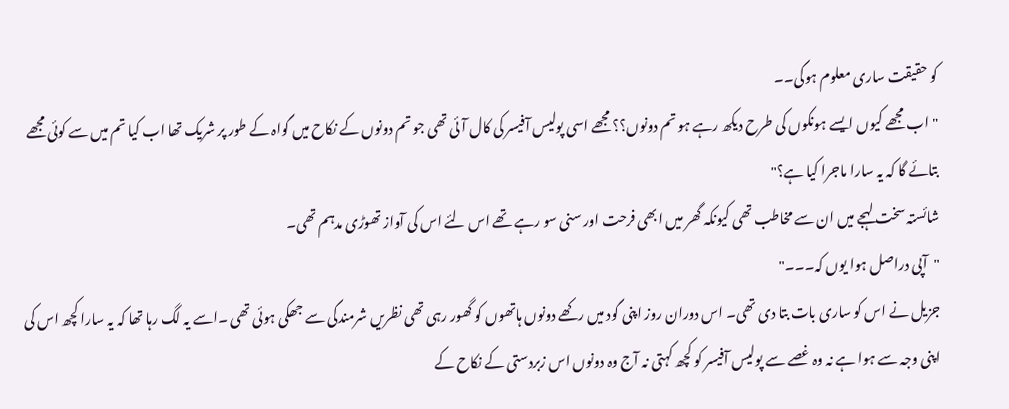کو حقیقت ساری معلوم ہوگی۔۔
"اب مجھے کیوں ایسے ہونکوں کی طرح دیکھ رہے ہو تم دونوں؟؟ مجھے اسی پولیس آفیسر کی کال آئی تھی جو تم دونوں کے نکاح میں گواہ کے طور پر شریک تھا اب کیا تم میں سے کوئی مجھے بتائے گا کہ یہ سارا ماجرا کیا ہے؟"
شائستہ سخت لہجے میں ان سے مخاطب تھی کیونکہ گھر میں ابھی فرحت اور سنی سو رہے تھے اس لئے اس کی آواز تھوڑی مدہم تھی۔
"آپی دراصل ہوا یوں کہ۔۔۔"
جزیل نے اس کو ساری بات بتا دی تھی۔ اس دوران روز اپنی گود میں رکھے دونوں ہاتھوں کو گھور رہی تھی نظریں شرمندگی سے جھکی ہوئی تھی ۔اسے یہ لگ رہا تھا کہ یہ سارا کچھ اس کی اپنی وجہ سے ہوا ہے نہ وہ غصے سے پولیس آفیسر کو کچھ کہتی نہ آج وہ دونوں اس زبردستی کے نکاح کے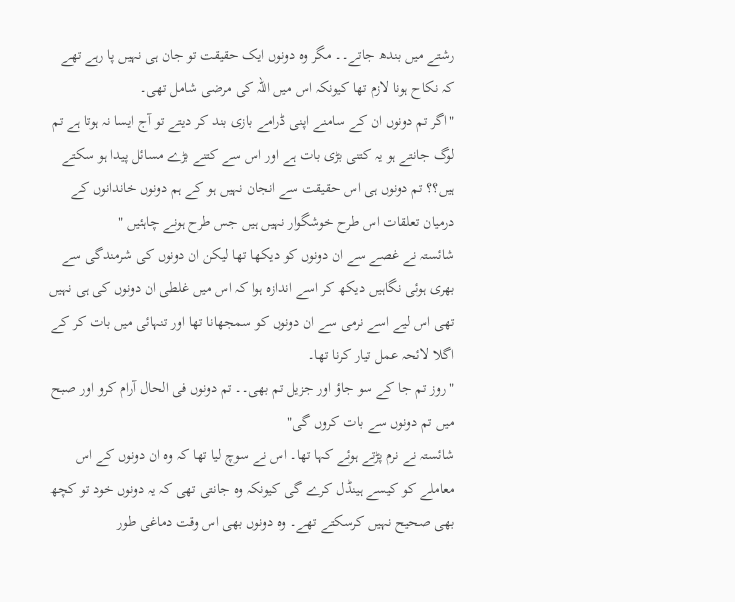رشتے میں بندھ جاتے۔۔ مگر وہ دونوں ایک حقیقت تو جان ہی نہیں پا رہے تھے کہ نکاح ہونا لازم تھا کیونکہ اس میں اللہ کی مرضی شامل تھی۔
"اگر تم دونوں ان کے سامنے اپنی ڈرامے بازی بند کر دیتے تو آج ایسا نہ ہوتا ہے تم لوگ جانتے ہو یہ کتنی بڑی بات ہے اور اس سے کتنے بڑے مسائل پیدا ہو سکتے ہیں؟؟ تم دونوں ہی اس حقیقت سے انجان نہیں ہو کے ہم دونوں خاندانوں کے درمیان تعلقات اس طرح خوشگوار نہیں ہیں جس طرح ہونے چاہئیں "
شائستہ نے غصے سے ان دونوں کو دیکھا تھا لیکن ان دونوں کی شرمندگی سے بھری ہوئی نگاہیں دیکھ کر اسے اندازہ ہوا کہ اس میں غلطی ان دونوں کی ہی نہیں تھی اس لیے اسے نرمی سے ان دونوں کو سمجھانا تھا اور تنہائی میں بات کر کے اگلا لائحہ عمل تیار کرنا تھا۔
"روز تم جا کے سو جاؤ اور جزیل تم بھی۔۔ تم دونوں فی الحال آرام کرو اور صبح میں تم دونوں سے بات کروں گی"
شائستہ نے نرم پڑتے ہوئے کہا تھا۔ اس نے سوچ لیا تھا کہ وہ ان دونوں کے اس معاملے کو کیسے ہینڈل کرے گی کیونکہ وہ جانتی تھی کہ یہ دونوں خود تو کچھ بھی صحیح نہیں کرسکتے تھے۔ وہ دونوں بھی اس وقت دماغی طور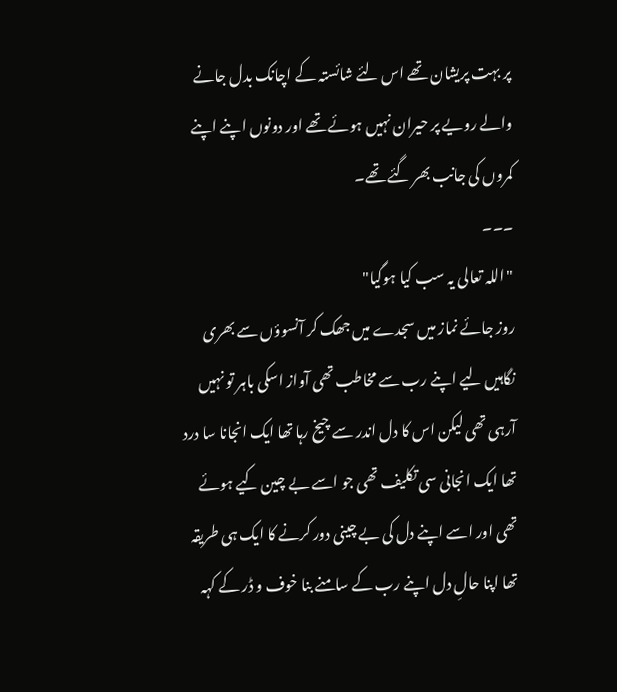پر بہت پریشان تھے اس لئے شائستہ کے اچانک بدل جانے والے رویے پر حیران نہیں ہوئے تھے اور دونوں اپنے اپنے کمروں کی جانب بھر گئے تھے۔
۔۔۔
"اللہ تعالی یہ سب کیا ہوگیا"
روز جائے نماز میں سجدے میں جھک کر آنسوؤں سے بھری نگاہیں لیے اپنے رب سے مخاطب تھی آواز اسکی باہر تو نہیں آرہی تھی لیکن اس کا دل اندر سے چیخ رہا تھا ایک انجانا سا درد تھا ایک انجانی سی تکلیف تھی جو اسے بے چین کیے ہوئے تھی اور اسے اپنے دل کی بے چینی دور کرنے کا ایک ہی طریقہ تھا اپنا حالِ دل اپنے رب کے سامنے بنا خوف و ڈر کے کہہ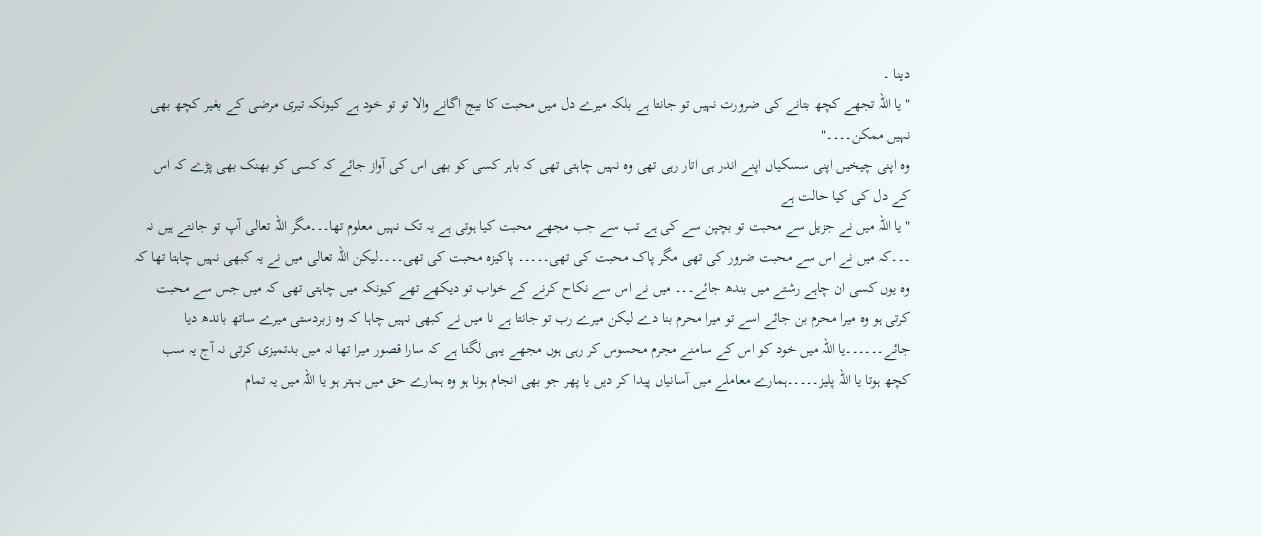دینا ۔
"یا اللہ تجھے کچھ بتانے کی ضرورت نہیں تو جانتا ہے بلکہ میرے دل میں محبت کا بیج اگانے والا تو تو خود ہے کیونکہ تیری مرضی کے بغیر کچھ بھی نہیں ممکن۔۔۔۔"
وہ اپنی چیخیں اپنی سسکیاں اپنے اندر ہی اتار رہی تھی وہ نہیں چاہتی تھی کہ باہر کسی کو بھی اس کی آواز جائے کہ کسی کو بھنک بھی پڑے کہ اس کے دل کی کیا حالت ہے
"یا اللہ میں نے جزیل سے محبت تو بچپن سے کی ہے تب سے جب مجھے محبت کیا ہوتی ہے یہ تک نہیں معلوم تھا۔۔۔مگر اللہ تعالی آپ تو جانتے ہیں نہ ۔۔۔کہ میں نے اس سے محبت ضرور کی تھی مگر پاک محبت کی تھی۔۔۔۔۔ پاکیزہ محبت کی تھی۔۔۔۔لیکن اللہ تعالی میں نے یہ کبھی نہیں چاہتا تھا کہ وہ یوں کسی ان چاہے رشتے میں بندھ جائے۔۔۔ میں نے اس سے نکاح کرنے کے خواب تو دیکھے تھے کیونکہ میں چاہتی تھی کہ میں جس سے محبت کرتی ہو وہ میرا محرم بن جائے اسے تو میرا محرم بنا دے لیکن میرے رب تو جانتا ہے نا میں نے کبھی نہیں چاہا کہ وہ زبردستی میرے ساتھ باندھ دیا جائے۔۔۔۔۔۔یا اللہ میں خود کو اس کے سامنے مجرم محسوس کر رہی ہوں مجھے یہی لگتا ہے کہ سارا قصور میرا تھا نہ میں بدتمیزی کرتی نہ آج یہ سب کچھ ہوتا یا اللہ پلیز۔۔۔۔۔ہمارے معاملے میں آسانیاں پیدا کر دیں یا پھر جو بھی انجام ہونا ہو وہ ہمارے حق میں بہتر ہو یا اللہ میں یہ تمام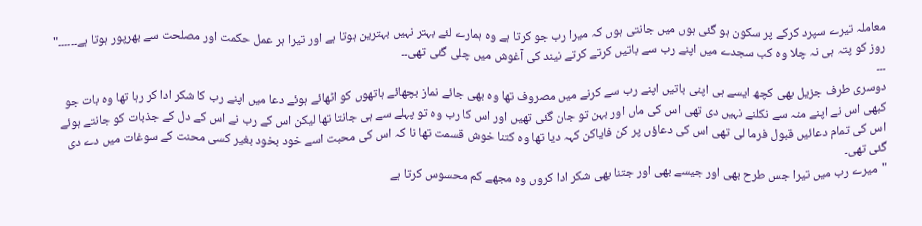معاملہ تیرے سپرد کرکے پر سکون ہو گئی ہوں میں جانتی ہوں کہ میرا رب جو کرتا ہے وہ ہمارے لئے بہتر نہیں بہترین ہوتا ہے اور تیرا ہر عمل حکمت اور مصلحت سے بھرپور ہوتا ہے۔۔۔۔۔۔"
روز کو پتہ ہی نہ چلا وہ کب سجدے میں اپنے رب سے باتیں کرتے کرتے نیند کی آغوش میں چلی گئی تھی۔۔
۔۔۔
دوسری طرف جزیل بھی کچھ ایسے ہی اپنی باتیں اپنے رب سے کرنے میں مصروف تھا وہ بھی جائے نماز بچھائے ہاتھوں کو اٹھائے ہوئے دعا میں اپنے رب کا شکر ادا کر رہا تھا وہ بات جو کبھی اس نے اپنے منہ سے نکلنے نہیں دی تھی اس کی ماں اور بہن تو جان گئی تھیں اور اس کا رب وہ تو پہلے سے ہی جانتا تھا لیکن اس کے رب نے اس کے دل کے جذبات کو جانتے ہوئے اس کی تمام دعائیں قبول فرما لی تھی اس کی دعاؤں پر کن فایاکن کہہ دیا تھا وہ کتنا خوش قسمت تھا نا کہ اس کی محبت اسے خود بخود بغیر کسی محنت کے سوغات میں دے دی گئی تھی۔
"میرے رب میں تیرا جس طرح بھی اور جیسے بھی اور جتنا بھی شکر ادا کروں وہ مجھے کم محسوس کرتا ہے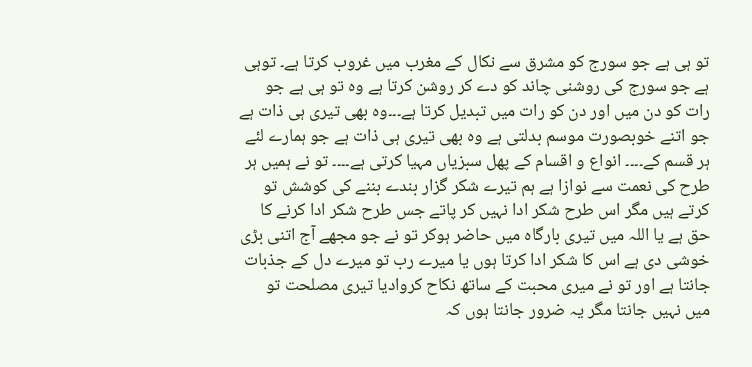تو ہی ہے جو سورج کو مشرق سے نکال کے مغرب میں غروب کرتا ہے۔ توہی ہے جو سورج کی روشنی چاند کو دے کر روشن کرتا ہے وہ تو ہی ہے جو رات کو دن میں اور دن کو رات میں تبدیل کرتا ہے۔۔۔وہ بھی تیری ہی ذات ہے جو اتنے خوبصورت موسم بدلتی ہے وہ بھی تیری ہی ذات ہے جو ہمارے لئے ہر قسم کے۔۔۔۔ انواع و اقسام کے پھل سبزیاں مہیا کرتی ہے۔۔۔۔ تو نے ہمیں ہر طرح کی نعمت سے نوازا ہے ہم تیرے شکر گزار بندے بننے کی کوشش تو کرتے ہیں مگر اس طرح شکر ادا نہیں کر پاتے جس طرح شکر ادا کرنے کا حق ہے یا اللہ میں تیری بارگاہ میں حاضر ہوکر تو نے جو مجھے آج اتنی بڑی خوشی دی ہے اس کا شکر ادا کرتا ہوں یا میرے رب تو میرے دل کے جذبات جانتا ہے اور تو نے میری محبت کے ساتھ نکاح کروادیا تیری مصلحت تو میں نہیں جانتا مگر یہ ضرور جانتا ہوں کہ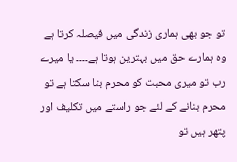تو جو بھی ہماری زندگی میں فیصلہ کرتا ہے وہ ہمارے حق میں بہترین ہوتا ہے۔۔۔۔ یا میرے رب تو میری محبت کو محرم بنا سکتا ہے تو محرم بنانے کے لئے جو راستے میں تکلیف اور پتھر ہیں تو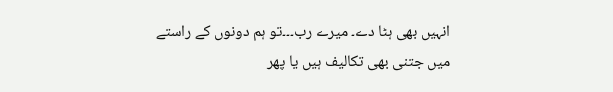انہیں بھی ہٹا دے۔ میرے رب۔۔۔تو ہم دونوں کے راستے میں جتنی بھی تکالیف ہیں یا پھر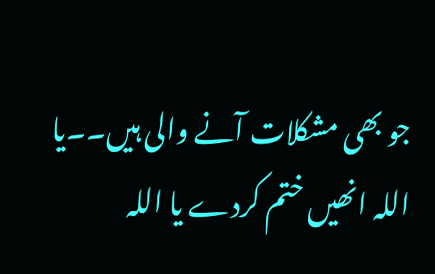جو بھی مشکلات آنے والی ہیں۔۔یا اللہ انھیں ختم کردے یا اللہ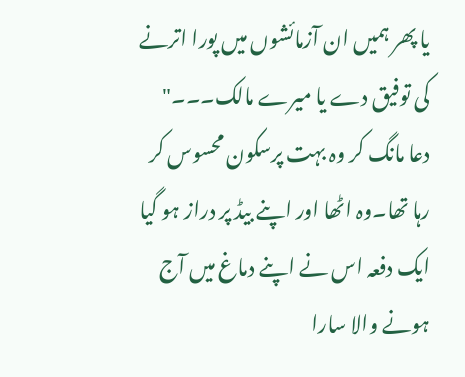یا پھر ہمیں ان آزمائشوں میں پورا اترنے کی توفیق دے یا میرے مالک۔۔۔"
دعا مانگ کر وہ بہت پرسکون محسوس کر رہا تھا۔وہ اٹھا اور اپنے بیڈ پر دراز ہو گیا ایک دفعہ اس نے اپنے دماغ میں آج ہونے والا سارا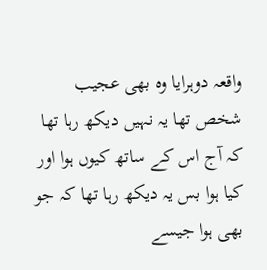واقعہ دوہرایا وہ بھی عجیب شخص تھا یہ نہیں دیکھ رہا تھا کہ آج اس کے ساتھ کیوں ہوا اور کیا ہوا بس یہ دیکھ رہا تھا کہ جو بھی ہوا جیسے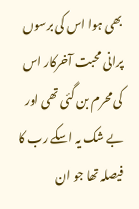بھی ہوا اس کی برسوں پرانی محبت آخرکار اس کی محرم بن گئی تھی اور بے شک یہ اسکے رب کا فیصلہ تھا جو ان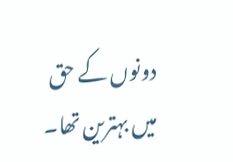دونوں کے حق میں بہترین تھا۔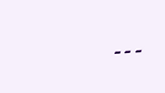۔۔۔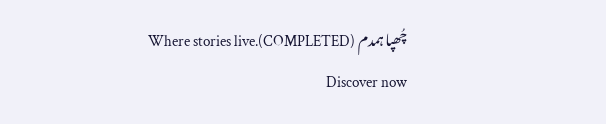چُھپا ہمدم (COMPLETED)Where stories live. Discover now